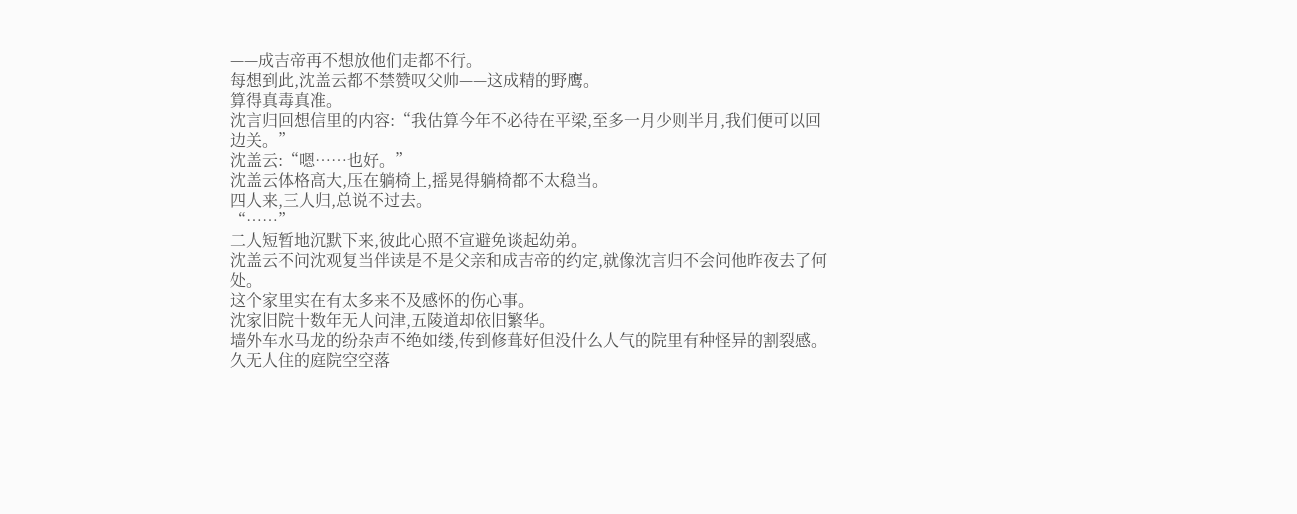——成吉帝再不想放他们走都不行。
每想到此,沈盖云都不禁赞叹父帅——这成精的野鹰。
算得真毒真准。
沈言归回想信里的内容:“我估算今年不必待在平梁,至多一月少则半月,我们便可以回边关。”
沈盖云:“嗯……也好。”
沈盖云体格高大,压在躺椅上,摇晃得躺椅都不太稳当。
四人来,三人归,总说不过去。
“……”
二人短暂地沉默下来,彼此心照不宣避免谈起幼弟。
沈盖云不问沈观复当伴读是不是父亲和成吉帝的约定,就像沈言归不会问他昨夜去了何处。
这个家里实在有太多来不及感怀的伤心事。
沈家旧院十数年无人问津,五陵道却依旧繁华。
墙外车水马龙的纷杂声不绝如缕,传到修葺好但没什么人气的院里有种怪异的割裂感。
久无人住的庭院空空落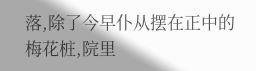落,除了今早仆从摆在正中的梅花桩,院里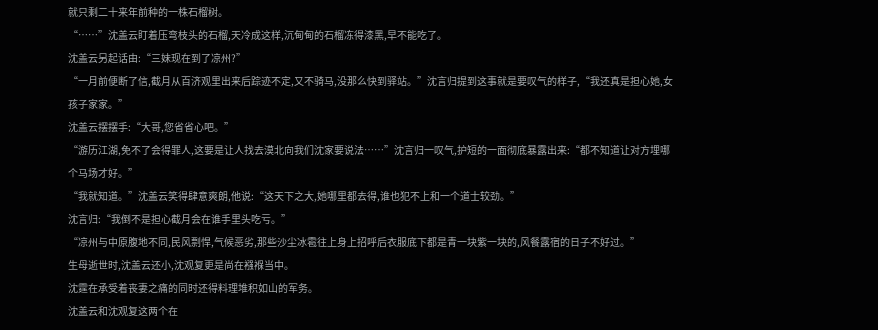就只剩二十来年前种的一株石榴树。
“……”沈盖云盯着压弯枝头的石榴,天冷成这样,沉甸甸的石榴冻得漆黑,早不能吃了。
沈盖云另起话由:“三妹现在到了凉州?”
“一月前便断了信,截月从百济观里出来后踪迹不定,又不骑马,没那么快到驿站。”沈言归提到这事就是要叹气的样子,“我还真是担心她,女孩子家家。”
沈盖云摆摆手:“大哥,您省省心吧。”
“游历江湖,免不了会得罪人,这要是让人找去漠北向我们沈家要说法……”沈言归一叹气,护短的一面彻底暴露出来:“都不知道让对方埋哪个马场才好。”
“我就知道。”沈盖云笑得肆意爽朗,他说:“这天下之大,她哪里都去得,谁也犯不上和一个道士较劲。”
沈言归:“我倒不是担心截月会在谁手里头吃亏。”
“凉州与中原腹地不同,民风剽悍,气候恶劣,那些沙尘冰雹往上身上招呼后衣服底下都是青一块紫一块的,风餐露宿的日子不好过。”
生母逝世时,沈盖云还小,沈观复更是尚在襁褓当中。
沈霆在承受着丧妻之痛的同时还得料理堆积如山的军务。
沈盖云和沈观复这两个在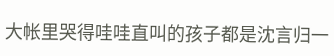大帐里哭得哇哇直叫的孩子都是沈言归一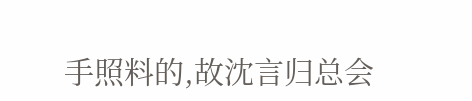手照料的,故沈言归总会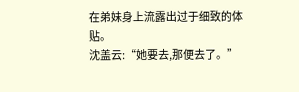在弟妹身上流露出过于细致的体贴。
沈盖云:“她要去,那便去了。”